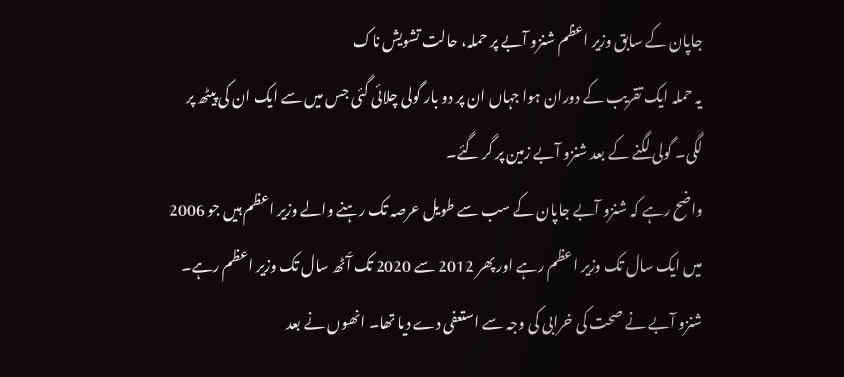جاپان کے سابق وزیر اعظم شنزو آبے پر حملہ، حالت تشویش ناک
یہ حملہ ایک تقریب کے دوران ہوا جہاں ان پر دو بار گولی چلائی گئی جس میں سے ایک ان کی پیٹھ پر لگی۔ گولی لگنے کے بعد شنزو آبے زمین پر گر گئے۔
واضح رہے کہ شنزو آبے جاپان کے سب سے طویل عرصہ تک رہنے والے وزیر اعظم ہیں جو 2006 میں ایک سال تک وزیر اعظم رہے اور پھر 2012 سے 2020 تک آّٹھ سال تک وزیر اعظم رہے۔
شنزو آبے نے صحت کی خرابی کی وجہ سے استعفی دے دیا تھا۔ انھوں نے بعد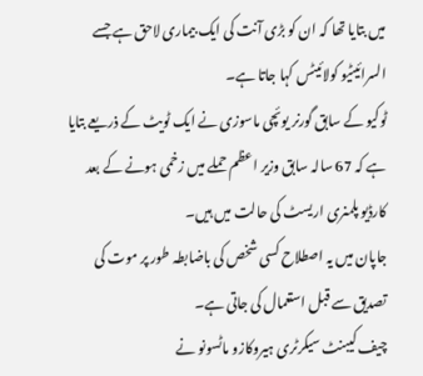میں بتایا تھا کہ ان کو بڑی آنت کی ایک بیماری لاحق ہے جسے السرائیٹیو کولائیٹس کہا جاتا ہے۔
ٹوکیو کے سابق گورنر یوئچی ماسوزی نے ایک ٹویٹ کے ذریعے بتایا ہے کہ 67 سالہ سابق وزیر اعظم حملے میں زخمی ہونے کے بعد کارڈیو پلمنری اریسٹ کی حالت میں ہیں۔
جاپان میں یہ اصطلاح کسی شخص کی باضابطہ طور پر موت کی تصدیق سے قبل استعمال کی جاتی ہے۔
چیف کیبنٹ سیکرٹری ہیروکازو ماٹسونو نے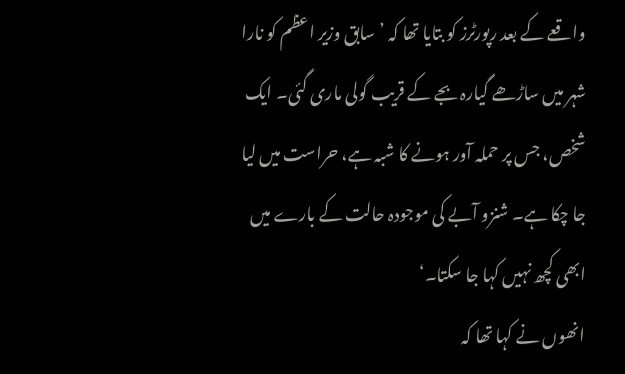واقعے کے بعد رپورٹرز کو بتایا تھا کہ ’سابق وزیر اعظم کو نارا شہر میں ساڑھے گیارہ بجے کے قریب گولی ماری گئی۔ ایک شخص، جس پر حملہ آور ہونے کا شبہ ہے، حراست میں لیا جا چکا ہے۔ شنزو آبے کی موجودہ حالت کے بارے میں ابھی کچھ نہیں کہا جا سکتا۔‘
انھوں نے کہا تھا کہ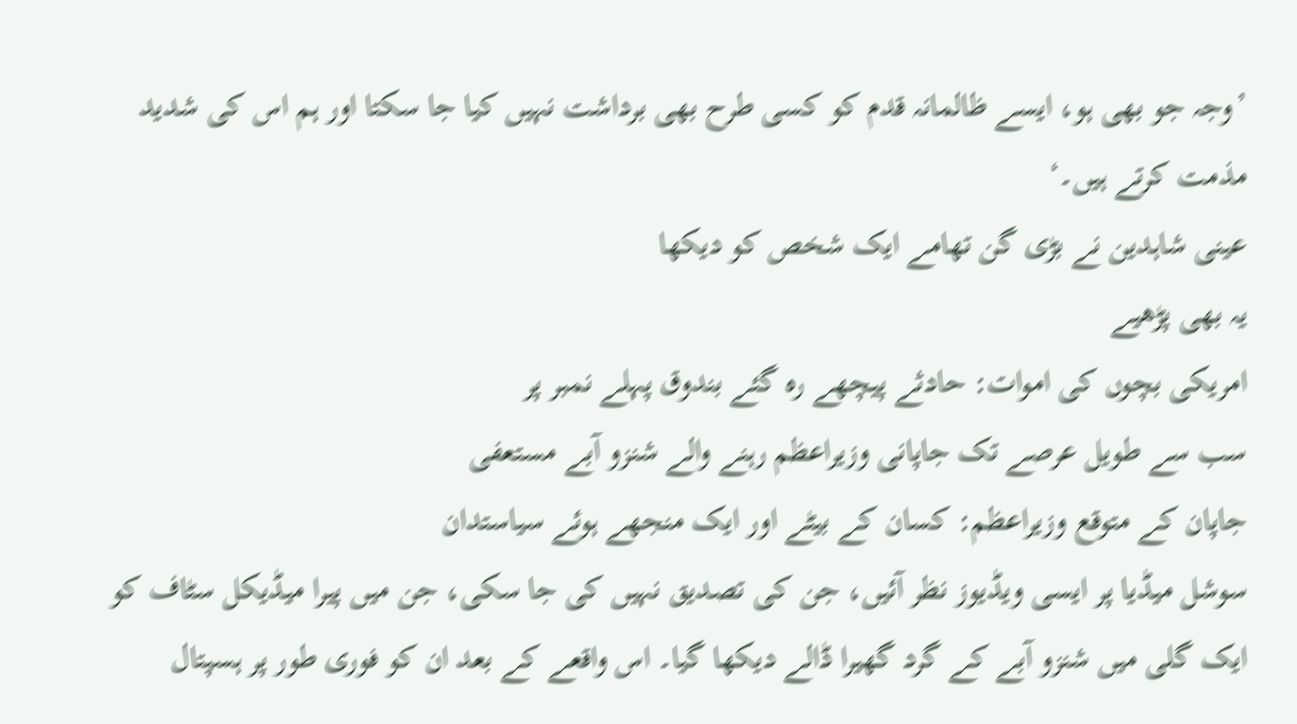’وجہ جو بھی ہو، ایسے ظالمانہ قدم کو کسی طرح بھی برداشت نہیں کیا جا سکتا اور ہم اس کی شدید مذمت کرتے ہیں۔‘
عینی شاہدین نے بڑی گن تھامے ایک شخص کو دیکھا
یہ بھی پڑھیے
امریکی بچوں کی اموات: حادثے پیچھے رہ گئے بندوق پہلے نمبر پر
سب سے طویل عرصے تک جاپانی وزیراعظم رہنے والے شنزو آبے مستعفی
جاپان کے متوقع وزیراعظم: کسان کے بیٹے اور ایک منجھے ہوئے سیاستدان
سوشل میڈیا پر ایسی ویڈیوز نظر آئیں، جن کی تصدیق نہیں کی جا سکی، جن میں پیرا میڈیکل سٹاف کو ایک گلی میں شنزو آبے کے گرد گھیرا ڈالے دیکھا گیا۔ اس واقعے کے بعد ان کو فوری طور پر ہسپتال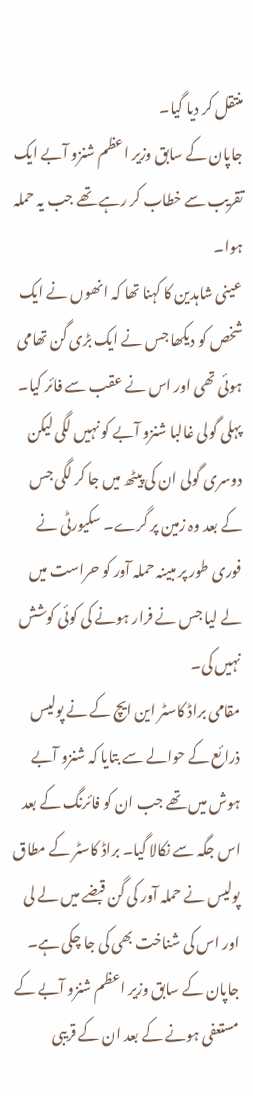منتقل کر دیا گیا۔
جاپان کے سابق وزیر اعظم شنزو آبے ایک تقریب سے خطاب کر رہے تھے جب یہ حملہ ہوا۔
عینی شاہدین کا کہنا تھا کہ انھوں نے ایک شخص کو دیکھا جس نے ایک بڑی گن تھامی ہوئی تھی اور اس نے عقب سے فائر کیا۔
پہلی گولی غالبا شنزو آبے کو نہیں لگی لیکن دوسری گولی ان کی پیٹھ میں جا کر لگی جس کے بعد وہ زمین پر گرے۔ سکیورٹی نے فوری طور پر مبینہ حملہ آور کو حراست میں لے لیا جس نے فرار ہونے کی کوئی کوشش نہیں کی۔
مقامی براڈ کاسٹر این ایچ کے نے پولیس ذرائع کے حوالے سے بتایا کہ شنزو آبے ہوش میں تھے جب ان کو فائرنگ کے بعد اس جگہ سے نکالا گیا۔ براڈ کاسٹر کے مطاق پولیس نے حملہ آور کی گن قبضے میں لے لی اور اس کی شناخت بھی کی جا چکی ہے۔
جاپان کے سابق وزیر اعظم شنزو آبے کے مستعفی ہونے کے بعد ان کے قریبی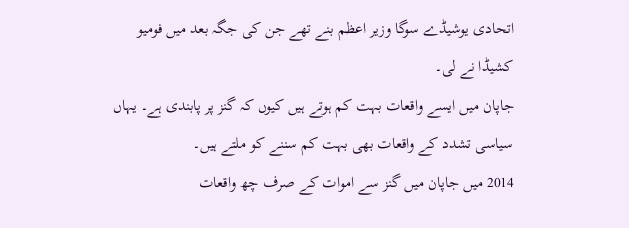اتحادی یوشیڈے سوگا وزیر اعظم بنے تھے جن کی جگہ بعد میں فومیو کشیڈا نے لی۔
جاپان میں ایسے واقعات بہت کم ہوتے ہیں کیوں کہ گنز پر پابندی ہے۔ یہاں سیاسی تشدد کے واقعات بھی بہت کم سننے کو ملتے ہیں۔
2014 میں جاپان میں گنز سے اموات کے صرف چھ واقعات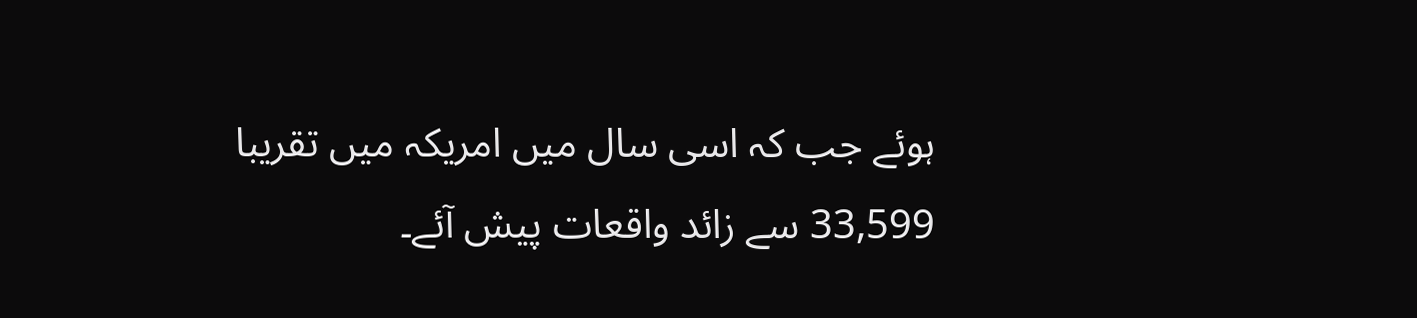ہوئے جب کہ اسی سال میں امریکہ میں تقریبا 33,599 سے زائد واقعات پیش آئے۔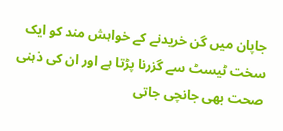جاپان میں گن خریدنے کے خواہش مند کو ایک سخت ٹیسٹ سے گزرنا پڑتا ہے اور ان کی ذہنی صحت بھی جانچی جاتی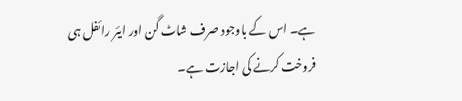ہے۔ اس کے باوجود صرف شاٹ گن اور ایئر رائفل ہی فروخت کرنے کی اجازت ہے۔